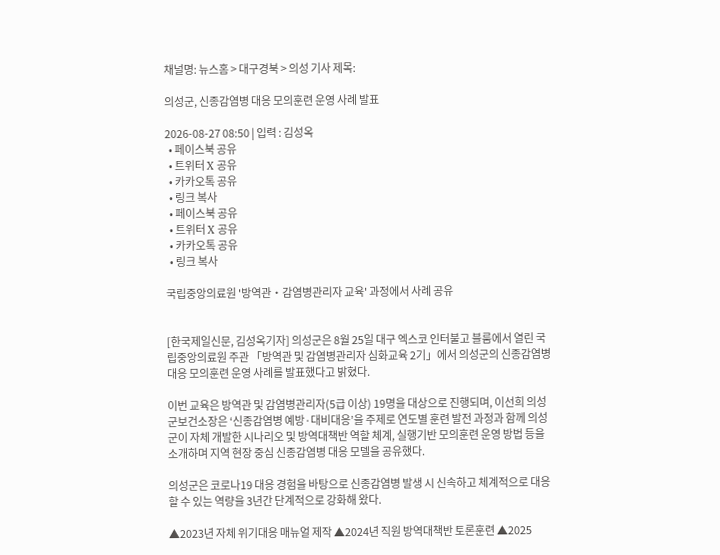채널명: 뉴스홈 > 대구경북 > 의성 기사 제목:

의성군, 신종감염병 대응 모의훈련 운영 사례 발표

2026-08-27 08:50 | 입력 : 김성옥
  • 페이스북 공유
  • 트위터 X 공유
  • 카카오톡 공유
  • 링크 복사
  • 페이스북 공유
  • 트위터 X 공유
  • 카카오톡 공유
  • 링크 복사

국립중앙의료원 '방역관・감염병관리자 교육' 과정에서 사례 공유


[한국제일신문, 김성옥기자] 의성군은 8월 25일 대구 엑스코 인터불고 블룸에서 열린 국립중앙의료원 주관 「방역관 및 감염병관리자 심화교육 2기」에서 의성군의 신종감염병 대응 모의훈련 운영 사례를 발표했다고 밝혔다.

이번 교육은 방역관 및 감염병관리자(5급 이상) 19명을 대상으로 진행되며, 이선희 의성군보건소장은 ‘신종감염병 예방·대비대응’을 주제로 연도별 훈련 발전 과정과 함께 의성군이 자체 개발한 시나리오 및 방역대책반 역할 체계, 실행기반 모의훈련 운영 방법 등을 소개하며 지역 현장 중심 신종감염병 대응 모델을 공유했다.

의성군은 코로나19 대응 경험을 바탕으로 신종감염병 발생 시 신속하고 체계적으로 대응할 수 있는 역량을 3년간 단계적으로 강화해 왔다.

▲2023년 자체 위기대응 매뉴얼 제작 ▲2024년 직원 방역대책반 토론훈련 ▲2025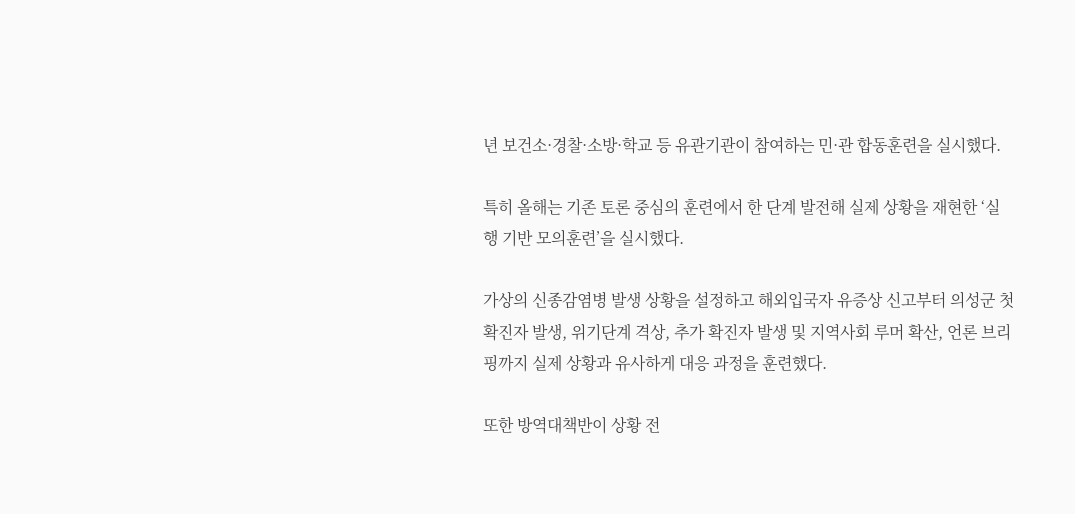년 보건소·경찰·소방·학교 등 유관기관이 참여하는 민·관 합동훈련을 실시했다.

특히 올해는 기존 토론 중심의 훈련에서 한 단계 발전해 실제 상황을 재현한 ‘실행 기반 모의훈련’을 실시했다.

가상의 신종감염병 발생 상황을 설정하고 해외입국자 유증상 신고부터 의성군 첫 확진자 발생, 위기단계 격상, 추가 확진자 발생 및 지역사회 루머 확산, 언론 브리핑까지 실제 상황과 유사하게 대응 과정을 훈련했다.

또한 방역대책반이 상황 전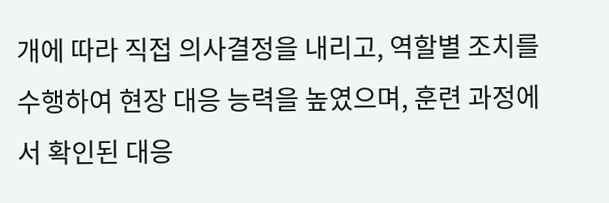개에 따라 직접 의사결정을 내리고, 역할별 조치를 수행하여 현장 대응 능력을 높였으며, 훈련 과정에서 확인된 대응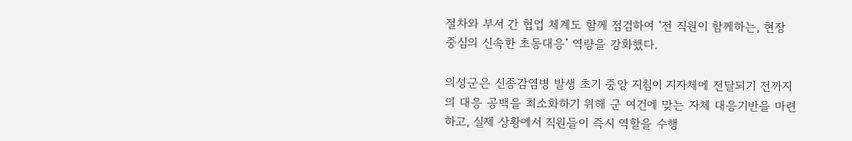절차와 부서 간 협업 체계도 함께 점검하여 ‘전 직원이 함께하는, 현장 중심의 신속한 초동대응’ 역량을 강화했다.

의성군은 신종감염병 발생 초기 중앙 지침이 지자체에 전달되기 전까지의 대응 공백을 최소화하기 위해 군 여건에 맞는 자체 대응기반을 마련하고, 실제 상황에서 직원들이 즉시 역할을 수행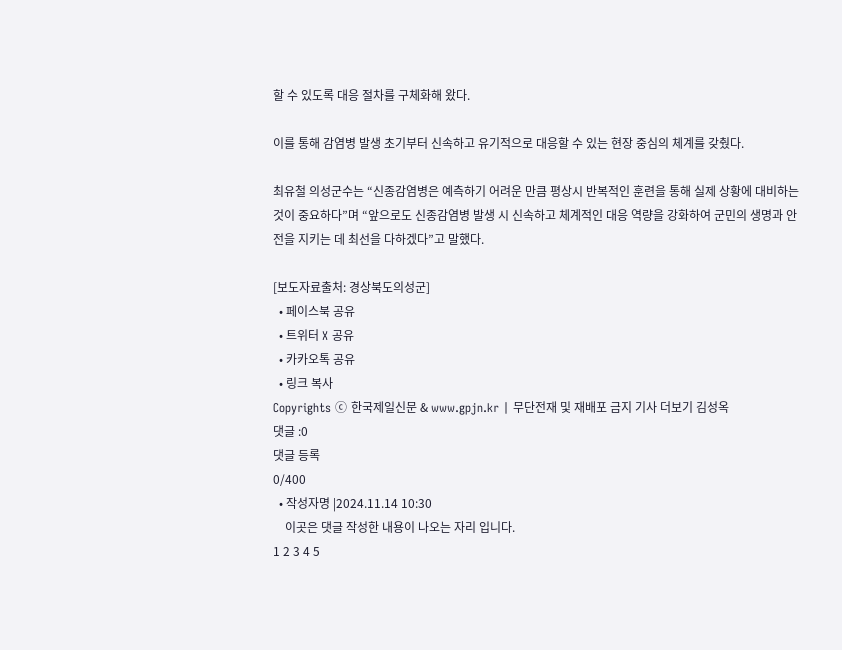할 수 있도록 대응 절차를 구체화해 왔다.

이를 통해 감염병 발생 초기부터 신속하고 유기적으로 대응할 수 있는 현장 중심의 체계를 갖췄다.

최유철 의성군수는 “신종감염병은 예측하기 어려운 만큼 평상시 반복적인 훈련을 통해 실제 상황에 대비하는 것이 중요하다”며 “앞으로도 신종감염병 발생 시 신속하고 체계적인 대응 역량을 강화하여 군민의 생명과 안전을 지키는 데 최선을 다하겠다”고 말했다.

[보도자료출처: 경상북도의성군]
  • 페이스북 공유
  • 트위터 X 공유
  • 카카오톡 공유
  • 링크 복사
Copyrights ⓒ 한국제일신문 & www.gpjn.kr | 무단전재 및 재배포 금지 기사 더보기 김성옥
댓글 :0
댓글 등록
0/400
  • 작성자명 |2024.11.14 10:30
    이곳은 댓글 작성한 내용이 나오는 자리 입니다.
1 2 3 4 5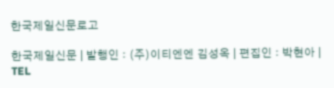한국제일신문로고

한국제일신문 | 발행인 : (주)이티엔엔 김성옥 | 편집인 : 박현아 | TEL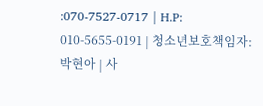:070-7527-0717 | H.P: 010-5655-0191 | 청소년보호책임자: 박현아 | 사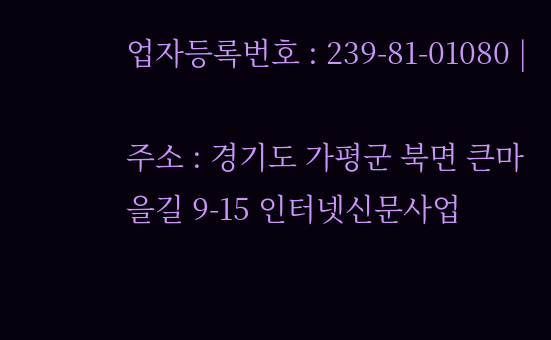업자등록번호 : 239-81-01080 |

주소 : 경기도 가평군 북면 큰마을길 9-15 인터넷신문사업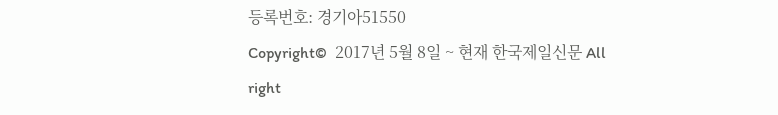등록번호: 경기아51550
Copyright©  2017년 5월 8일 ~ 현재 한국제일신문 All right